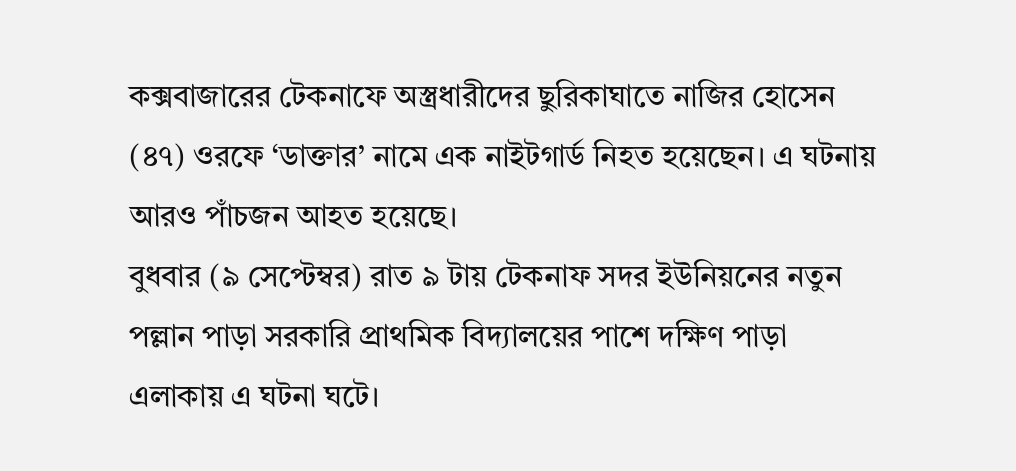কক্সবাজারের টেকনাফে অস্ত্রধারীদের ছুরিকাঘাতে নাজির হোসেন (৪৭) ওরফে ‘ডাক্তার’ নামে এক নাইটগার্ড নিহত হয়েছেন। এ ঘটনায় আরও পাঁচজন আহত হয়েছে।
বুধবার (৯ সেপ্টেম্বর) রাত ৯ টায় টেকনাফ সদর ইউনিয়নের নতুন পল্লান পাড়া সরকারি প্রাথমিক বিদ্যালয়ের পাশে দক্ষিণ পাড়া এলাকায় এ ঘটনা ঘটে।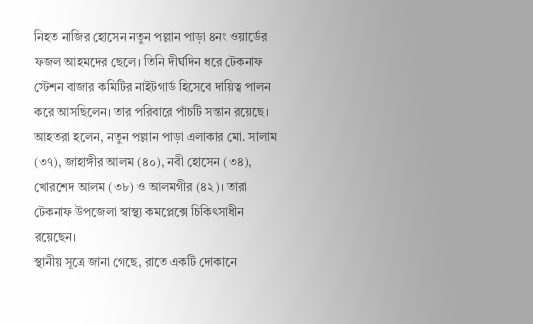নিহত নাজির হোসেন নতুন পল্লান পাড়া ৪নং ওয়ার্ডের ফজল আহমদের ছেলে। তিনি দীর্ঘদিন ধরে টেকনাফ স্টেশন বাজার কমিটির নাইটগার্ড হিসেবে দায়িত্ব পালন করে আসছিলেন। তার পরিবারে পাঁচটি সন্তান রয়েছে।
আহতরা হলেন, নতুন পল্লান পাড়া এলাকার মো. সালাম (৩৭), জাহাঙ্গীর আলম (৪০), নবী হোসেন (৩৪), খোরশেদ আলম (৩৮) ও আলমগীর (৪২)। তারা টেকনাফ উপজেলা স্বাস্থ্য কমপ্লেক্সে চিকিৎসাধীন রয়েছেন।
স্থানীয় সূত্রে জানা গেছে, রাতে একটি দোকানে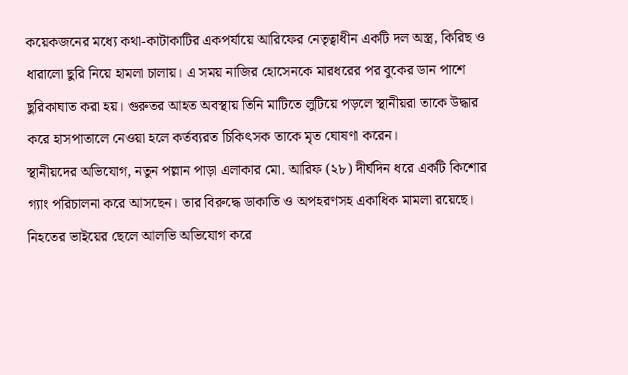কয়েকজনের মধ্যে কথা-কাটাকাটির একপর্যায়ে আরিফের নেতৃত্বাধীন একটি দল অস্ত্র, কিরিছ ও ধারালো ছুরি নিয়ে হামলা চালায়। এ সময় নাজির হোসেনকে মারধরের পর বুকের ডান পাশে ছুরিকাঘাত করা হয়। গুরুতর আহত অবস্থায় তিনি মাটিতে লুটিয়ে পড়লে স্থানীয়রা তাকে উদ্ধার করে হাসপাতালে নেওয়া হলে কর্তব্যরত চিকিৎসক তাকে মৃত ঘোষণা করেন।
স্থানীয়দের অভিযোগ, নতুন পল্লান পাড়া এলাকার মো. আরিফ (২৮) দীর্ঘদিন ধরে একটি কিশোর গ্যাং পরিচালনা করে আসছেন। তার বিরুদ্ধে ডাকাতি ও অপহরণসহ একাধিক মামলা রয়েছে।
নিহতের ভাইয়ের ছেলে আলভি অভিযোগ করে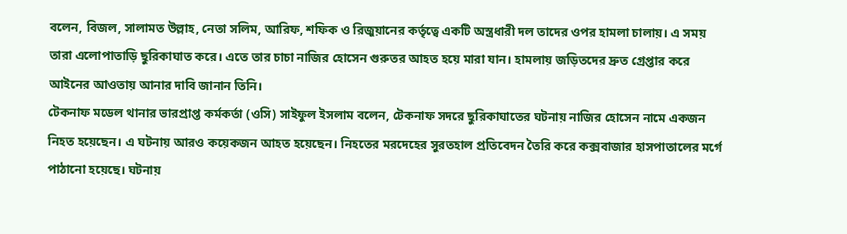বলেন, বিজল, সালামত উল্লাহ, নেতা সলিম, আরিফ, শফিক ও রিজুয়ানের কর্তৃত্বে একটি অস্ত্রধারী দল তাদের ওপর হামলা চালায়। এ সময় তারা এলোপাতাড়ি ছুরিকাঘাত করে। এতে তার চাচা নাজির হোসেন গুরুতর আহত হয়ে মারা যান। হামলায় জড়িতদের দ্রুত গ্রেপ্তার করে আইনের আওতায় আনার দাবি জানান তিনি।
টেকনাফ মডেল থানার ভারপ্রাপ্ত কর্মকর্তা (ওসি) সাইফুল ইসলাম বলেন, টেকনাফ সদরে ছুরিকাঘাতের ঘটনায় নাজির হোসেন নামে একজন নিহত হয়েছেন। এ ঘটনায় আরও কয়েকজন আহত হয়েছেন। নিহতের মরদেহের সুরতহাল প্রতিবেদন তৈরি করে কক্সবাজার হাসপাতালের মর্গে পাঠানো হয়েছে। ঘটনায়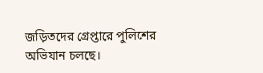জড়িতদের গ্রেপ্তারে পুলিশের অভিযান চলছে।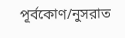পূর্বকোণ/নুসরাত